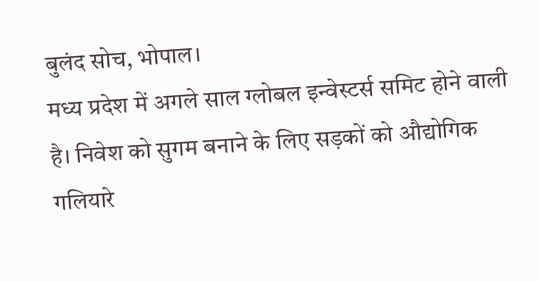बुलंद सोच, भोपाल।
मध्य प्रदेश में अगले साल ग्लोबल इन्वेस्टर्स समिट होने वाली है। निवेश को सुगम बनाने के लिए सड़कों को औद्योगिक गलियारे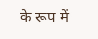के रूप में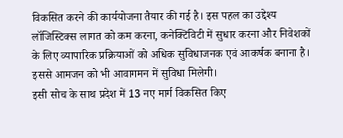विकसित करने की कार्ययोजना तैयार की गई है। इस पहल का उद्देश्य लॉजिस्टिक्स लागत को कम करना, कनेक्टिविटी में सुधार करना और निवेशकों के लिए व्यापारिक प्रक्रियाओं को अधिक सुविधाजनक एवं आकर्षक बनाना है। इससे आमजन को भी आवागमन में सुविधा मिलेगी।
इसी सोच के साथ प्रदेश में 13 नए मार्ग विकसित किए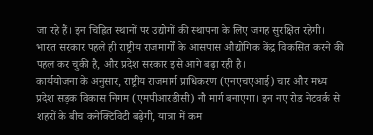जा रहे हैं। इन चिह्नित स्थानों पर उद्योगों की स्थापना के लिए जगह सुरक्षित रहेगी। भारत सरकार पहले ही राष्ट्रीय राजमार्गों के आसपास औद्योगिक केंद्र विकसित करने की पहल कर चुकी है, और प्रदेश सरकार इसे आगे बढ़ा रही है।
कार्ययोजना के अनुसार, राष्ट्रीय राजमार्ग प्राधिकरण (एनएचएआई) चार और मध्य प्रदेश सड़क विकास निगम (एमपीआरडीसी) नौ मार्ग बनाएगा। इन नए रोड नेटवर्क से शहरों के बीच कनेक्टिविटी बढ़ेगी, यात्रा में कम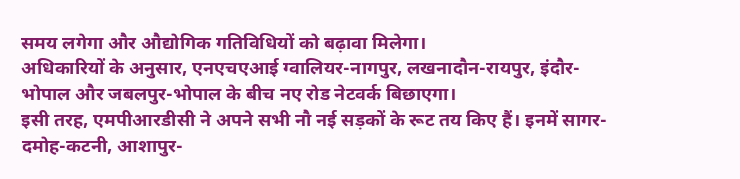समय लगेगा और औद्योगिक गतिविधियों को बढ़ावा मिलेगा।
अधिकारियों के अनुसार, एनएचएआई ग्वालियर-नागपुर, लखनादौन-रायपुर, इंदौर-भोपाल और जबलपुर-भोपाल के बीच नए रोड नेटवर्क बिछाएगा।
इसी तरह, एमपीआरडीसी ने अपने सभी नौ नई सड़कों के रूट तय किए हैं। इनमें सागर-दमोह-कटनी, आशापुर-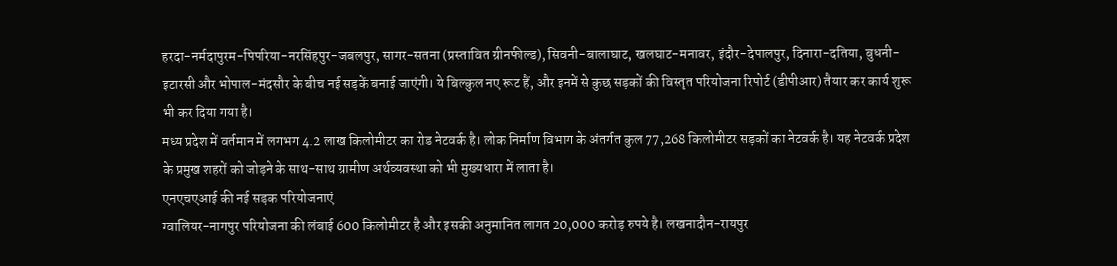हरदा-नर्मदापुरम-पिपरिया-नरसिंहपुर-जबलपुर, सागर-सतना (प्रस्तावित ग्रीनफील्ड), सिवनी-बालाघाट, खलघाट-मनावर, इंदौर-देपालपुर, दिनारा-दतिया, बुधनी-इटारसी और भोपाल-मंदसौर के बीच नई सड़कें बनाई जाएंगी। ये बिल्कुल नए रूट हैं, और इनमें से कुछ सड़कों की विस्तृत परियोजना रिपोर्ट (डीपीआर) तैयार कर कार्य शुरू भी कर दिया गया है।
मध्य प्रदेश में वर्तमान में लगभग 4.2 लाख किलोमीटर का रोड नेटवर्क है। लोक निर्माण विभाग के अंतर्गत कुल 77,268 किलोमीटर सड़कों का नेटवर्क है। यह नेटवर्क प्रदेश के प्रमुख शहरों को जोड़ने के साथ-साथ ग्रामीण अर्थव्यवस्था को भी मुख्यधारा में लाता है।
एनएचएआई की नई सड़क परियोजनाएं
ग्वालियर-नागपुर परियोजना की लंबाई 600 किलोमीटर है और इसकी अनुमानित लागत 20,000 करोड़ रुपये है। लखनादौन-रायपुर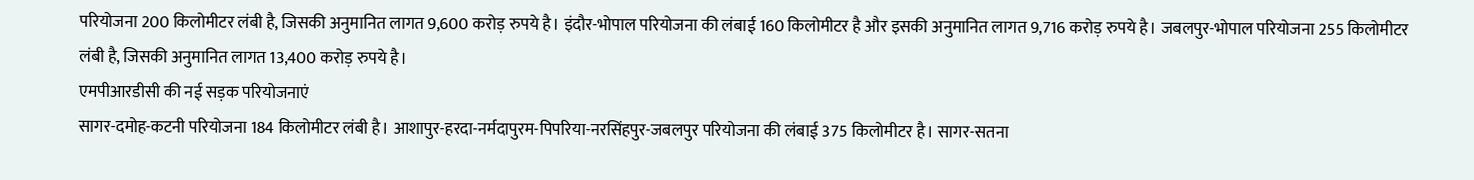परियोजना 200 किलोमीटर लंबी है, जिसकी अनुमानित लागत 9,600 करोड़ रुपये है। इंदौर-भोपाल परियोजना की लंबाई 160 किलोमीटर है और इसकी अनुमानित लागत 9,716 करोड़ रुपये है। जबलपुर-भोपाल परियोजना 255 किलोमीटर लंबी है, जिसकी अनुमानित लागत 13,400 करोड़ रुपये है।
एमपीआरडीसी की नई सड़क परियोजनाएं
सागर-दमोह-कटनी परियोजना 184 किलोमीटर लंबी है। आशापुर-हरदा-नर्मदापुरम-पिपरिया-नरसिंहपुर-जबलपुर परियोजना की लंबाई 375 किलोमीटर है। सागर-सतना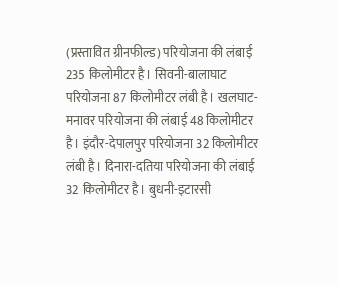(प्रस्तावित ग्रीनफील्ड) परियोजना की लंबाई 235 किलोमीटर है। सिवनी-बालाघाट परियोजना 87 किलोमीटर लंबी है। खलघाट-मनावर परियोजना की लंबाई 48 किलोमीटर है। इंदौर-देपालपुर परियोजना 32 किलोमीटर लंबी है। दिनारा-दतिया परियोजना की लंबाई 32 किलोमीटर है। बुधनी-इटारसी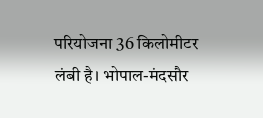परियोजना 36 किलोमीटर लंबी है। भोपाल-मंदसौर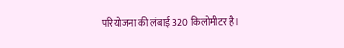परियोजना की लंबाई 320 किलोमीटर है।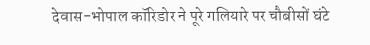देवास-भोपाल कॉरिडोर ने पूरे गलियारे पर चौबीसों घंटे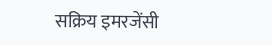सक्रिय इमरजेंसी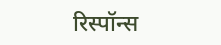रिस्पॉन्स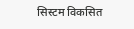सिस्टम विकसित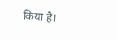किया है।